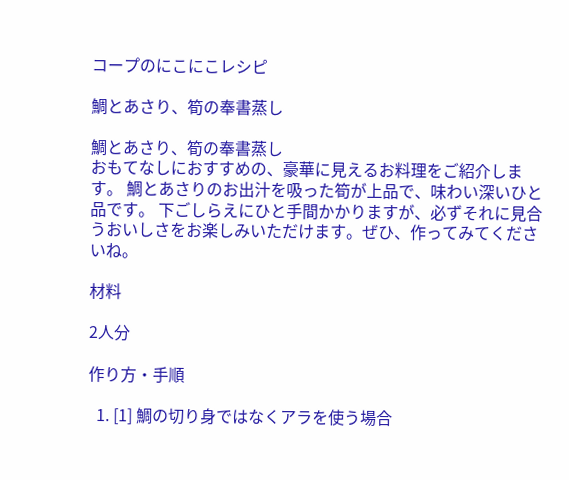コープのにこにこレシピ

鯛とあさり、筍の奉書蒸し

鯛とあさり、筍の奉書蒸し
おもてなしにおすすめの、豪華に見えるお料理をご紹介します。 鯛とあさりのお出汁を吸った筍が上品で、味わい深いひと品です。 下ごしらえにひと手間かかりますが、必ずそれに見合うおいしさをお楽しみいただけます。ぜひ、作ってみてくださいね。

材料

2人分

作り方・手順

  1. [1] 鯛の切り身ではなくアラを使う場合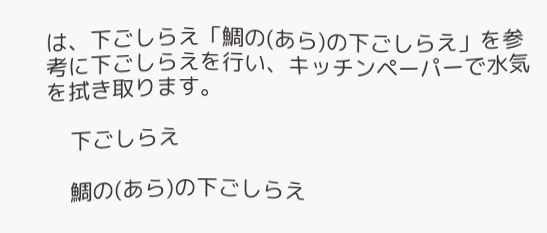は、下ごしらえ「鯛の(あら)の下ごしらえ」を参考に下ごしらえを行い、キッチンペーパーで水気を拭き取ります。

    下ごしらえ

    鯛の(あら)の下ごしらえ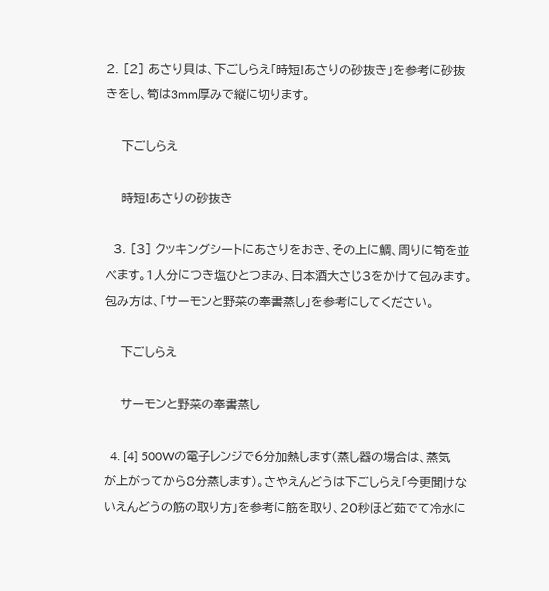2. [2] あさり貝は、下ごしらえ「時短!あさりの砂抜き」を参考に砂抜きをし、筍は3mm厚みで縦に切ります。

    下ごしらえ

    時短!あさりの砂抜き

  3. [3] クッキングシートにあさりをおき、その上に鯛、周りに筍を並べます。1人分につき塩ひとつまみ、日本酒大さじ3をかけて包みます。包み方は、「サーモンと野菜の奉書蒸し」を参考にしてください。

    下ごしらえ

    サーモンと野菜の奉書蒸し

  4. [4] 500Wの電子レンジで6分加熱します(蒸し器の場合は、蒸気が上がってから8分蒸します)。さやえんどうは下ごしらえ「今更聞けないえんどうの筋の取り方」を参考に筋を取り、20秒ほど茹でて冷水に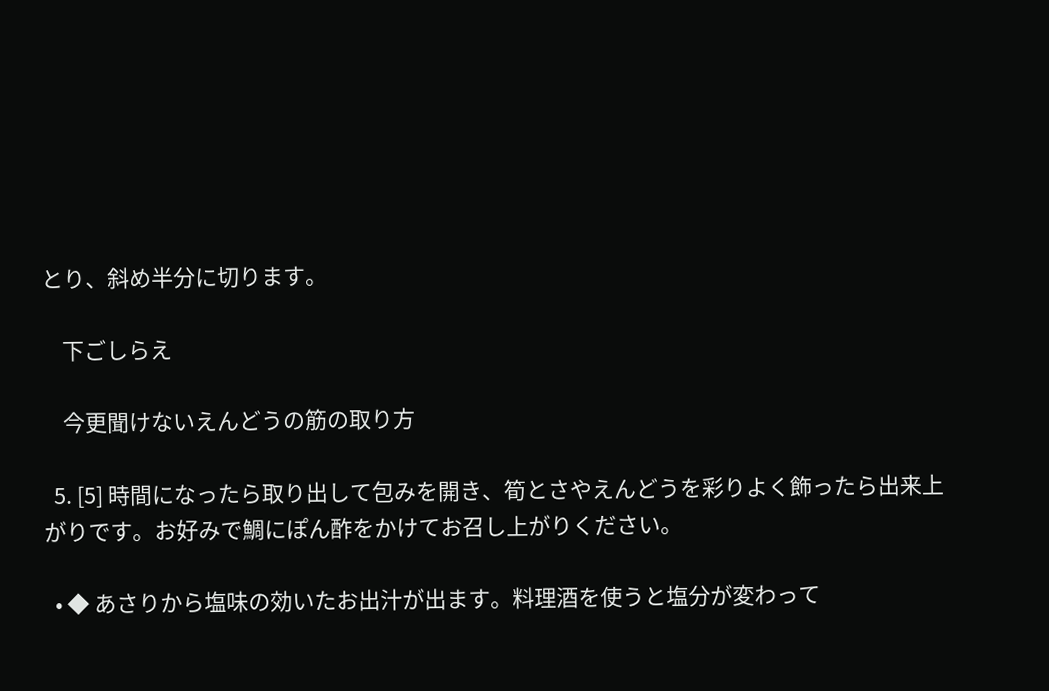とり、斜め半分に切ります。

    下ごしらえ

    今更聞けないえんどうの筋の取り方

  5. [5] 時間になったら取り出して包みを開き、筍とさやえんどうを彩りよく飾ったら出来上がりです。お好みで鯛にぽん酢をかけてお召し上がりください。

  • ◆ あさりから塩味の効いたお出汁が出ます。料理酒を使うと塩分が変わって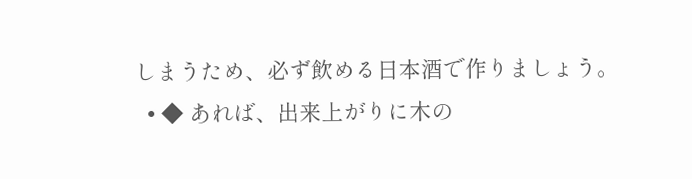しまうため、必ず飲める日本酒で作りましょう。
  • ◆ あれば、出来上がりに木の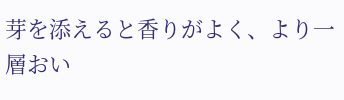芽を添えると香りがよく、より一層おい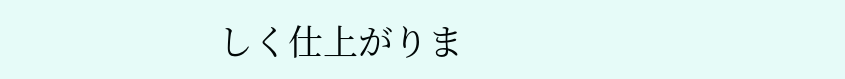しく仕上がりま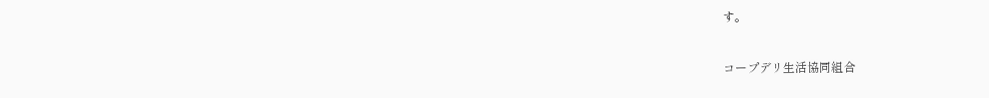す。

コープデリ生活協同組合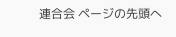連合会 ページの先頭へ